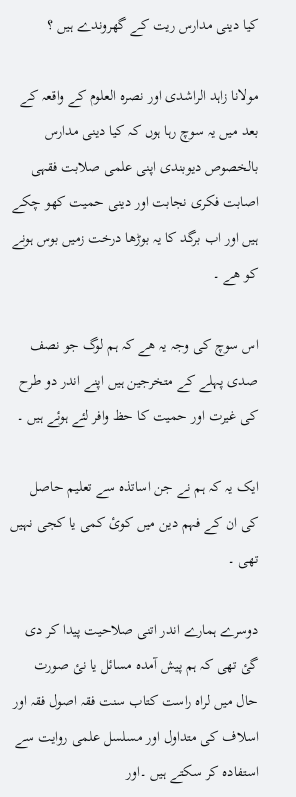کیا دینی مدارس ریت کے گھروندے ہیں ؟

مولانا زاہد الراشدی اور نصرہ العلوم کے واقعہ کے بعد میں یہ سوچ رہا ہوں کہ کیا دینی مدارس بالخصوص دیوبندی اپنی علمی صلابت فقہی اصابت فکری نجابت اور دینی حمیت کھو چکے ہیں اور اب برگد کا یہ بوڑھا درخت زمیں بوس ہونے کو ھے ۔

اس سوچ کی وجہ یہ ھے کہ ہم لوگ جو نصف صدی پہلے کے متخرجین ہیں اپنے اندر دو طرح کی غیرت اور حمیت کا حظ وافر لئے ہوئے ہیں ۔

ایک یہ کہ ہم نے جن اساتذہ سے تعلیم حاصل کی ان کے فہم دین میں کوئ کمی یا کجی نہیں تھی ۔

دوسرے ہمارے اندر اتنی صلاحیت پیدا کر دی گئ تھی کہ ہم پیش آمدہ مسائل یا نئ صورت حال میں لراہ راست کتاب سنت فقہ اصول فقہ اور اسلاف کی متداول اور مسلسل علمی روایت سے استفادہ کر سکتے ہیں ۔اور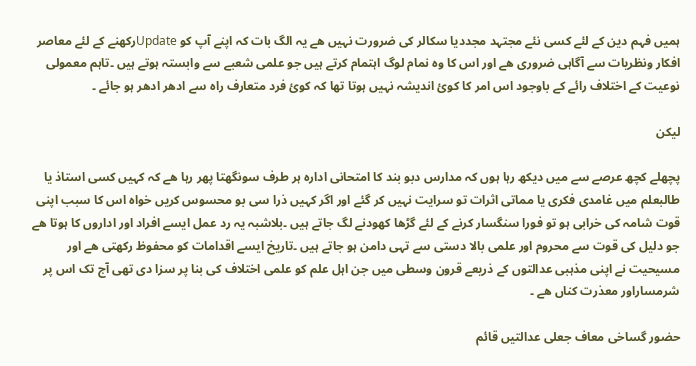ہمیں فہم دین کے لئے کسی نئے مجتہد مجددیا سکالر کی ضرورت نہیں ھے یہ الگ بات کہ اپنے آپ کو Updateرکھنے کے لئے معاصر افکار ونظریات سے آگاہی ضروری ھے اور اس کا وہ نمام لوگ اہتمام کرتے ہیں جو علمی شعبے سے وابستہ ہوتے ہیں ۔تاہم معمولی نوعیت کے اختلاف رائے کے باوجود اس امر کا کوئ اندیشہ نہیں ہوتا تھا کہ کوئ فرد متعارف راہ سے ادھر ادھر ہو جائے ۔

لیکن

پچھلے کچھ عرصے سے میں دیکھ رہا ہوں کہ مدارس دبو بند کا امتحانی ادارہ ہر طرف سونگھتا پھر رہا ھے کہ کہیں کسی استاذ یا طالبعلم میں غامدی فکری یا مماتی اثرات تو سرایت نہیں کر گئے اور اگر کہیں ذرا سی بو محسوس کریں خواہ اس کا سبب اپنی قوت شامہ کی خرابی ہو تو فورا سنگسار کرنے کے لئے گڑھا کھودنے لگ جاتے ہیں ۔بلاشبہ یہ رد عمل ایسے افراد اور اداروں کا ہوتا ھے جو دلیل کی قوت سے محروم اور علمی بالا دستی سے تہی دامن ہو جاتے ہیں ۔تاریخ ایسے اقدامات کو محفوظ رکھتی ھے اور مسیحیت نے اپنی مذہبی عدالتوں کے ذریعے قرون وسطی میں جن اہل علم کو علمی اختلاف کی بنا پر سزا دی تھی آج تک اس پر شرمساراور معذرت کناں ھے ۔

حضور گساخی معاف جعلی عدالتیں قائم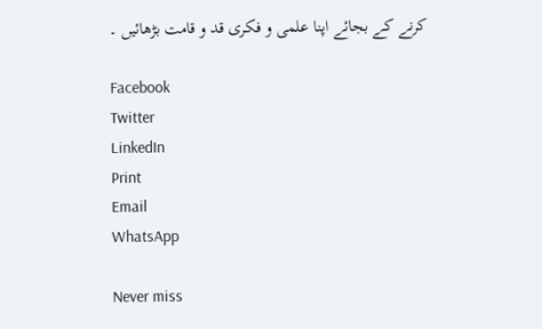کرنے کے بجائے اپنا علمی و فکری قد و قامت بڑھائیں ۔

Facebook
Twitter
LinkedIn
Print
Email
WhatsApp

Never miss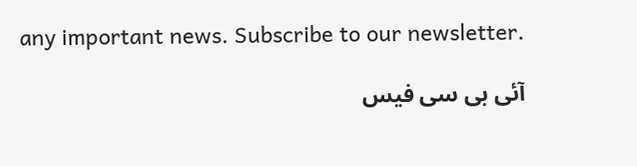any important news. Subscribe to our newsletter.

آئی بی سی فیس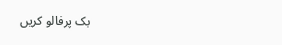بک پرفالو کریں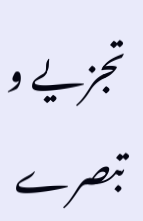تجزیے و تبصرے